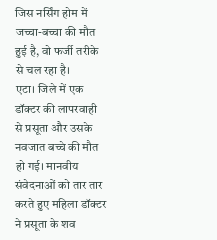जिस नर्सिंग होम में जच्चा-बच्चा की मौत हुई है, वो फर्जी तरीके से चल रहा है।
एटा। जिले में एक डॉक्टर की लापरवाही से प्रसूता और उसके नवजात बच्चे की मौत हो गई। मानवीय संवेदनाओं को तार तार करते हुए महिला डॉक्टर ने प्रसूता के शव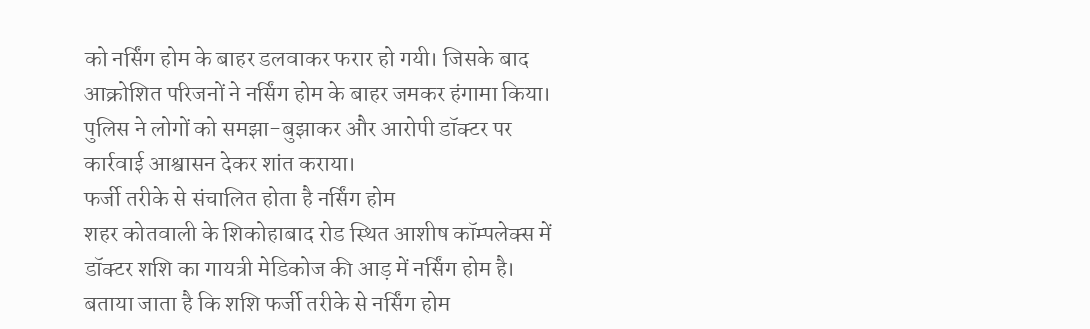को नर्सिंग होम के बाहर डलवाकर फरार हो गयी। जिसके बाद आक्रोशित परिजनों ने नर्सिंग होम के बाहर जमकर हंगामा किया। पुलिस ने लोगों को समझा-बुझाकर और आरोपी डॉक्टर पर कार्रवाई आश्वासन देकर शांत कराया।
फर्जी तरीके से संचालित होता है नर्सिंग होम
शहर कोतवाली के शिकोहाबाद रोड स्थित आशीष कॉम्पलेक्स में डॉक्टर शशि का गायत्री मेडिकोज की आड़ में नर्सिंग होम है। बताया जाता है कि शशि फर्जी तरीके से नर्सिंग होम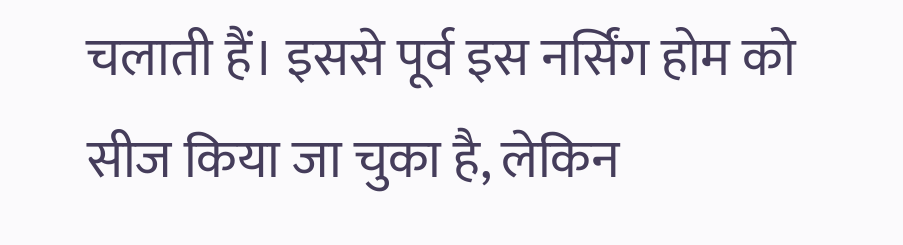चलाती हैं। इससे पूर्व इस नर्सिंग होम को सीज किया जा चुका है, लेकिन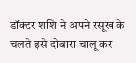डॉक्टर शशि ने अपने रसूख के चलते इसे दोबारा चालू कर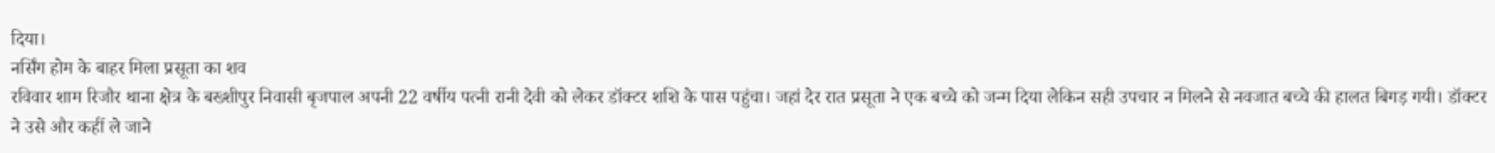दिया।
नर्सिंग होम के बाहर मिला प्रसूता का शव
रविवार शाम रिजौर थाना क्षेत्र के बख्शीपुर निवासी बृजपाल अपनी 22 वर्षीय पत्नी रानी देवी को लेकर डॉक्टर शशि के पास पहुंचा। जहां देर रात प्रसूता ने एक बच्चे को जन्म दिया लेकिन सही उपचार न मिलने से नवजात बच्चे की हालत बिगड़ गयी। डॉक्टर ने उसे और कहीं ले जाने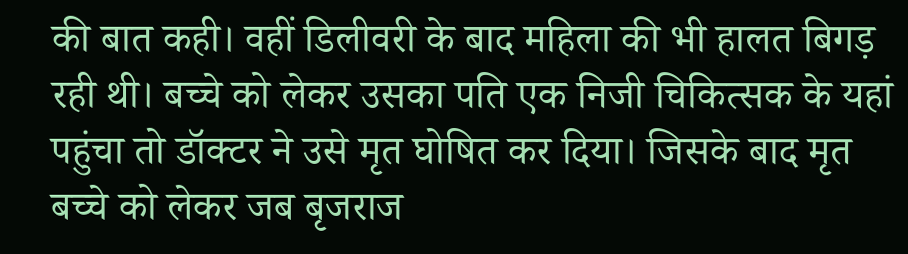की बात कही। वहीं डिलीवरी के बाद महिला की भी हालत बिगड़ रही थी। बच्चे को लेकर उसका पति एक निजी चिकित्सक के यहां पहुंचा तो डॉक्टर ने उसे मृत घोषित कर दिया। जिसके बाद मृत बच्चे को लेकर जब बृजराज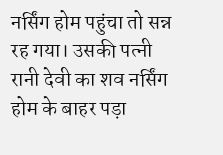नर्सिंग होम पहुंचा तो सन्न रह गया। उसकी पत्नी रानी देवी का शव नर्सिंग होम के बाहर पड़ा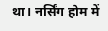था। नर्सिंग होम में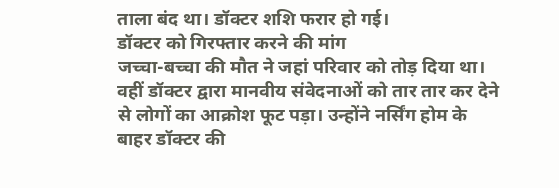ताला बंद था। डॉक्टर शशि फरार हो गई।
डॉक्टर को गिरफ्तार करने की मांग
जच्चा-बच्चा की मौत ने जहां परिवार को तोड़ दिया था। वहीं डॉक्टर द्वारा मानवीय संवेदनाओं को तार तार कर देने से लोगों का आक्रोश फूट पड़ा। उन्होंने नर्सिंग होम के बाहर डॉक्टर की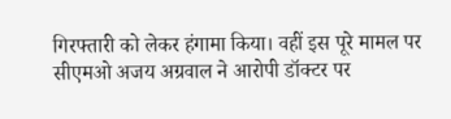गिरफ्तारी को लेकर हंगामा किया। वहीं इस पूरे मामल पर सीएमओ अजय अग्रवाल ने आरोपी डॉक्टर पर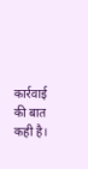कार्रवाई की बात कही है।